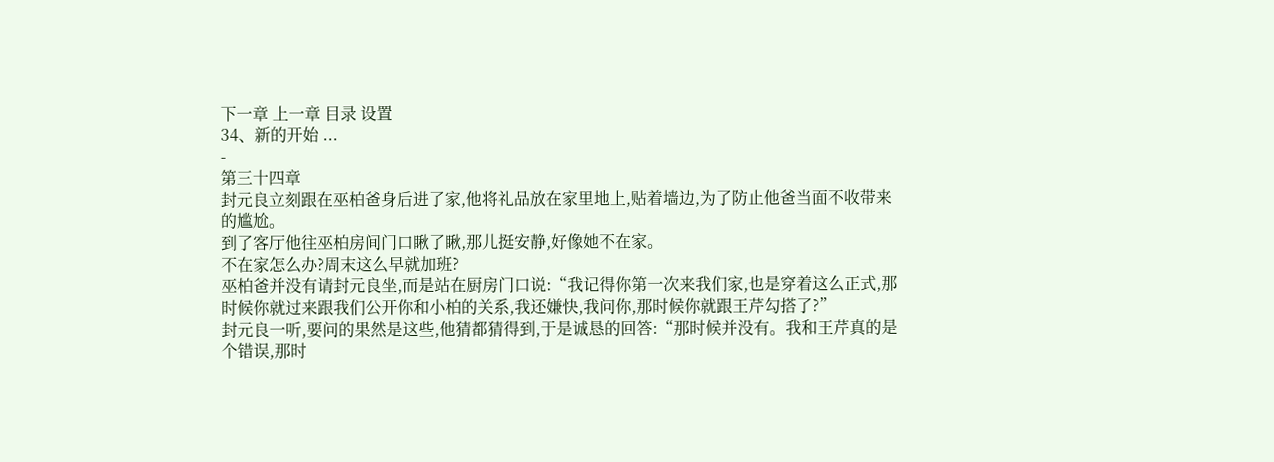下一章 上一章 目录 设置
34、新的开始 ...
-
第三十四章
封元良立刻跟在巫柏爸身后进了家,他将礼品放在家里地上,贴着墙边,为了防止他爸当面不收带来的尴尬。
到了客厅他往巫柏房间门口瞅了瞅,那儿挺安静,好像她不在家。
不在家怎么办?周末这么早就加班?
巫柏爸并没有请封元良坐,而是站在厨房门口说:“我记得你第一次来我们家,也是穿着这么正式,那时候你就过来跟我们公开你和小柏的关系,我还嫌快,我问你,那时候你就跟王芹勾搭了?”
封元良一听,要问的果然是这些,他猜都猜得到,于是诚恳的回答:“那时候并没有。我和王芹真的是个错误,那时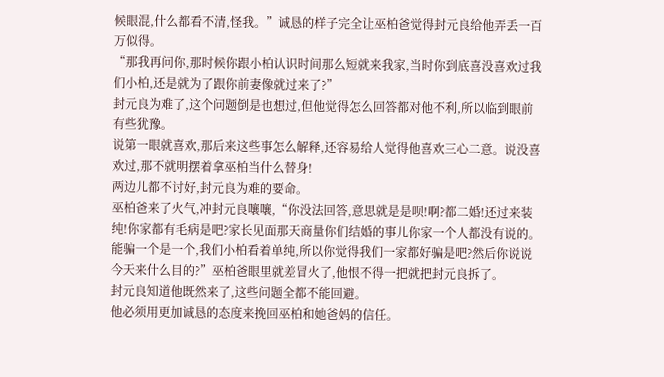候眼混,什么都看不清,怪我。”诚恳的样子完全让巫柏爸觉得封元良给他弄丢一百万似得。
“那我再问你,那时候你跟小柏认识时间那么短就来我家,当时你到底喜没喜欢过我们小柏,还是就为了跟你前妻像就过来了?”
封元良为难了,这个问题倒是也想过,但他觉得怎么回答都对他不利,所以临到眼前有些犹豫。
说第一眼就喜欢,那后来这些事怎么解释,还容易给人觉得他喜欢三心二意。说没喜欢过,那不就明摆着拿巫柏当什么替身!
两边儿都不讨好,封元良为难的要命。
巫柏爸来了火气,冲封元良嚷嚷,“你没法回答,意思就是是呗!啊?都二婚!还过来装纯!你家都有毛病是吧?家长见面那天商量你们结婚的事儿你家一个人都没有说的。能骗一个是一个,我们小柏看着单纯,所以你觉得我们一家都好骗是吧?然后你说说今天来什么目的?”巫柏爸眼里就差冒火了,他恨不得一把就把封元良拆了。
封元良知道他既然来了,这些问题全都不能回避。
他必须用更加诚恳的态度来挽回巫柏和她爸妈的信任。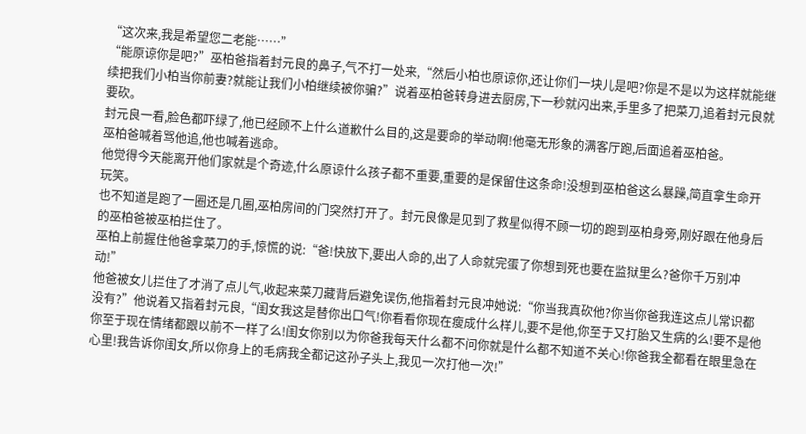“这次来,我是希望您二老能……”
“能原谅你是吧?”巫柏爸指着封元良的鼻子,气不打一处来,“然后小柏也原谅你,还让你们一块儿是吧?你是不是以为这样就能继续把我们小柏当你前妻?就能让我们小柏继续被你骗?”说着巫柏爸转身进去厨房,下一秒就闪出来,手里多了把菜刀,追着封元良就要砍。
封元良一看,脸色都吓绿了,他已经顾不上什么道歉什么目的,这是要命的举动啊!他毫无形象的满客厅跑,后面追着巫柏爸。
巫柏爸喊着骂他追,他也喊着逃命。
他觉得今天能离开他们家就是个奇迹,什么原谅什么孩子都不重要,重要的是保留住这条命!没想到巫柏爸这么暴躁,简直拿生命开玩笑。
也不知道是跑了一圈还是几圈,巫柏房间的门突然打开了。封元良像是见到了救星似得不顾一切的跑到巫柏身旁,刚好跟在他身后的巫柏爸被巫柏拦住了。
巫柏上前握住他爸拿菜刀的手,惊慌的说:“爸!快放下,要出人命的,出了人命就完蛋了你想到死也要在监狱里么?爸你千万别冲动!”
他爸被女儿拦住了才消了点儿气,收起来菜刀藏背后避免误伤,他指着封元良冲她说:“你当我真砍他?你当你爸我连这点儿常识都没有?”他说着又指着封元良,“闺女我这是替你出口气!你看看你现在瘦成什么样儿,要不是他,你至于又打胎又生病的么!要不是他你至于现在情绪都跟以前不一样了么!闺女你别以为你爸我每天什么都不问你就是什么都不知道不关心!你爸我全都看在眼里急在心里!我告诉你闺女,所以你身上的毛病我全都记这孙子头上,我见一次打他一次!”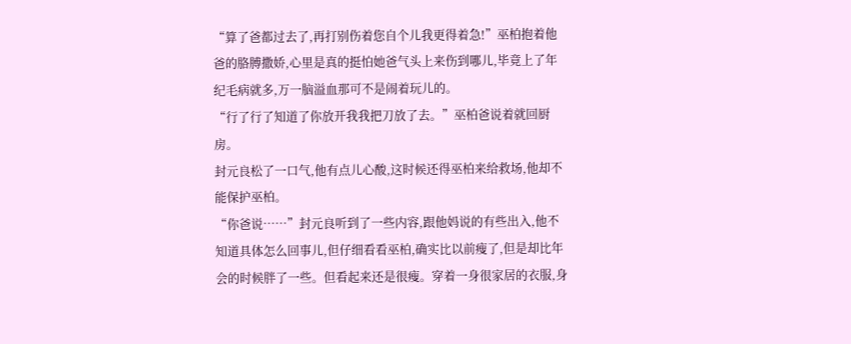“算了爸都过去了,再打别伤着您自个儿我更得着急!”巫柏抱着他爸的胳膊撒娇,心里是真的挺怕她爸气头上来伤到哪儿,毕竟上了年纪毛病就多,万一脑溢血那可不是闹着玩儿的。
“行了行了知道了你放开我我把刀放了去。”巫柏爸说着就回厨房。
封元良松了一口气,他有点儿心酸,这时候还得巫柏来给救场,他却不能保护巫柏。
“你爸说……”封元良听到了一些内容,跟他妈说的有些出入,他不知道具体怎么回事儿,但仔细看看巫柏,确实比以前瘦了,但是却比年会的时候胖了一些。但看起来还是很瘦。穿着一身很家居的衣服,身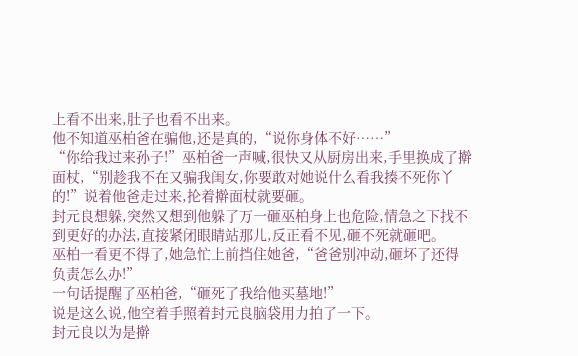上看不出来,肚子也看不出来。
他不知道巫柏爸在骗他,还是真的,“说你身体不好……”
“你给我过来孙子!”巫柏爸一声喊,很快又从厨房出来,手里换成了擀面杖,“别趁我不在又骗我闺女,你要敢对她说什么看我揍不死你丫的!”说着他爸走过来,抡着擀面杖就要砸。
封元良想躲,突然又想到他躲了万一砸巫柏身上也危险,情急之下找不到更好的办法,直接紧闭眼睛站那儿,反正看不见,砸不死就砸吧。
巫柏一看更不得了,她急忙上前挡住她爸,“爸爸别冲动,砸坏了还得负责怎么办!”
一句话提醒了巫柏爸,“砸死了我给他买墓地!”
说是这么说,他空着手照着封元良脑袋用力拍了一下。
封元良以为是擀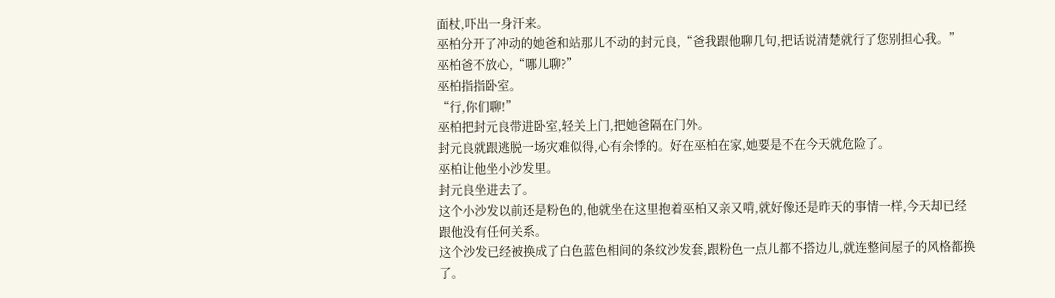面杖,吓出一身汗来。
巫柏分开了冲动的她爸和站那儿不动的封元良,“爸我跟他聊几句,把话说清楚就行了您别担心我。”
巫柏爸不放心,“哪儿聊?”
巫柏指指卧室。
“行,你们聊!”
巫柏把封元良带进卧室,轻关上门,把她爸隔在门外。
封元良就跟逃脱一场灾难似得,心有余悸的。好在巫柏在家,她要是不在今天就危险了。
巫柏让他坐小沙发里。
封元良坐进去了。
这个小沙发以前还是粉色的,他就坐在这里抱着巫柏又亲又啃,就好像还是昨天的事情一样,今天却已经跟他没有任何关系。
这个沙发已经被换成了白色蓝色相间的条纹沙发套,跟粉色一点儿都不搭边儿,就连整间屋子的风格都换了。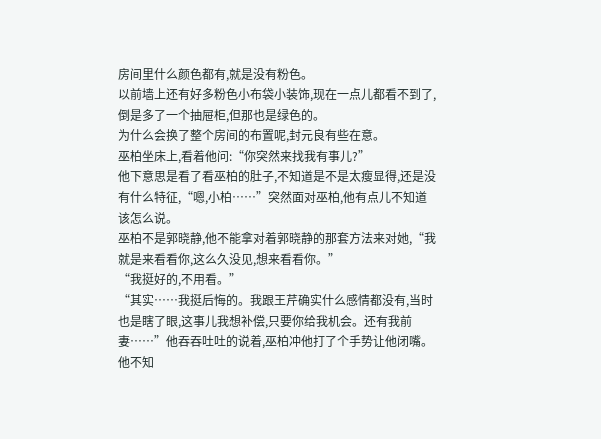房间里什么颜色都有,就是没有粉色。
以前墙上还有好多粉色小布袋小装饰,现在一点儿都看不到了,倒是多了一个抽屉柜,但那也是绿色的。
为什么会换了整个房间的布置呢,封元良有些在意。
巫柏坐床上,看着他问:“你突然来找我有事儿?”
他下意思是看了看巫柏的肚子,不知道是不是太瘦显得,还是没有什么特征,“嗯,小柏……”突然面对巫柏,他有点儿不知道该怎么说。
巫柏不是郭晓静,他不能拿对着郭晓静的那套方法来对她,“我就是来看看你,这么久没见,想来看看你。”
“我挺好的,不用看。”
“其实……我挺后悔的。我跟王芹确实什么感情都没有,当时也是瞎了眼,这事儿我想补偿,只要你给我机会。还有我前妻……”他吞吞吐吐的说着,巫柏冲他打了个手势让他闭嘴。
他不知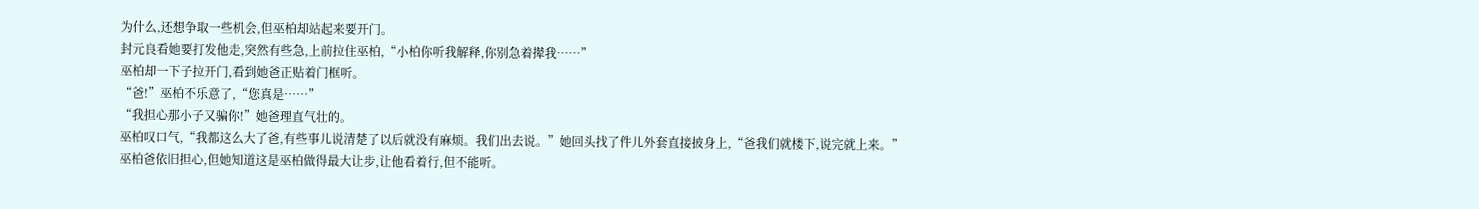为什么,还想争取一些机会,但巫柏却站起来要开门。
封元良看她要打发他走,突然有些急,上前拉住巫柏,“小柏你听我解释,你别急着撵我……”
巫柏却一下子拉开门,看到她爸正贴着门框听。
“爸!”巫柏不乐意了,“您真是……”
“我担心那小子又骗你!”她爸理直气壮的。
巫柏叹口气,“我都这么大了爸,有些事儿说清楚了以后就没有麻烦。我们出去说。”她回头找了件儿外套直接披身上,“爸我们就楼下,说完就上来。”
巫柏爸依旧担心,但她知道这是巫柏做得最大让步,让他看着行,但不能听。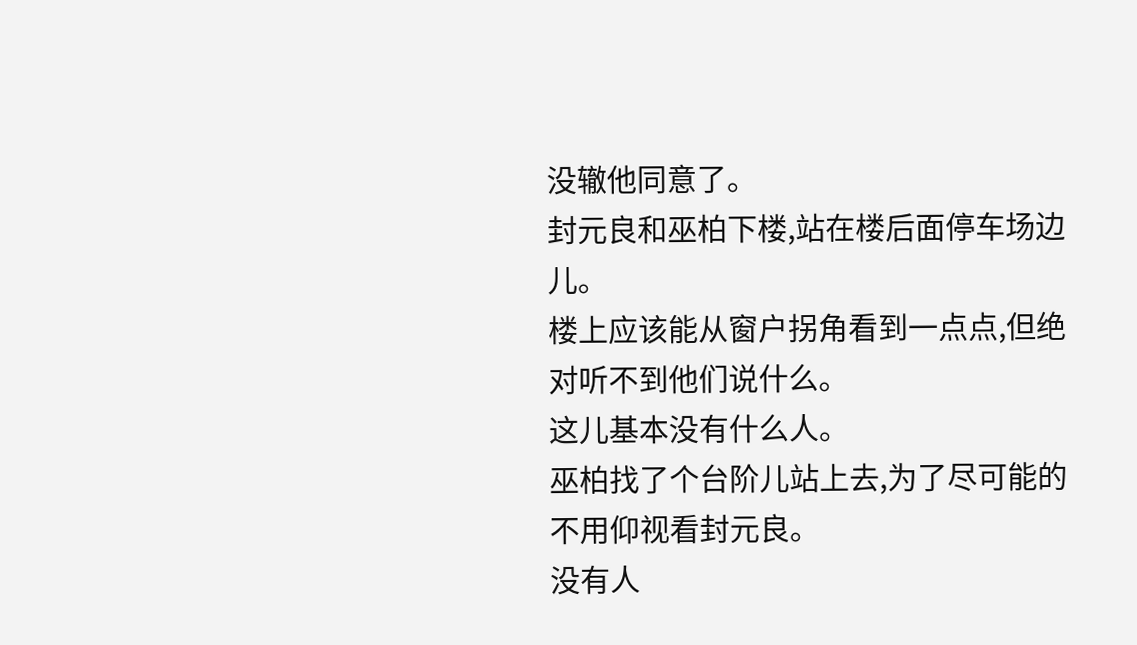没辙他同意了。
封元良和巫柏下楼,站在楼后面停车场边儿。
楼上应该能从窗户拐角看到一点点,但绝对听不到他们说什么。
这儿基本没有什么人。
巫柏找了个台阶儿站上去,为了尽可能的不用仰视看封元良。
没有人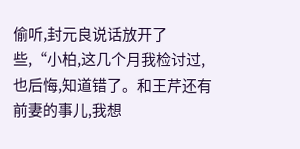偷听,封元良说话放开了些,“小柏,这几个月我检讨过,也后悔,知道错了。和王芹还有前妻的事儿,我想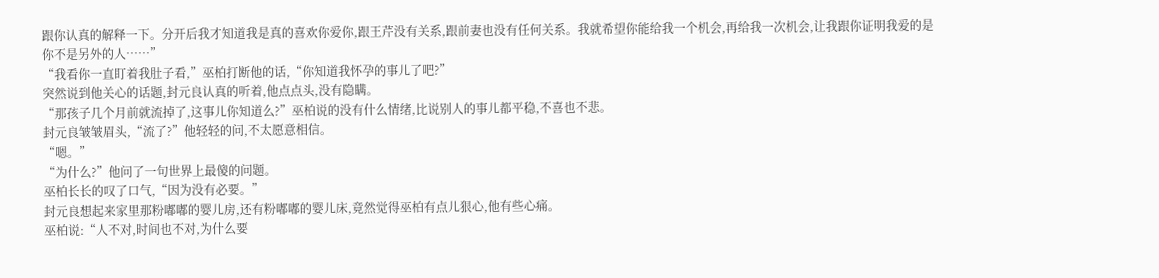跟你认真的解释一下。分开后我才知道我是真的喜欢你爱你,跟王芹没有关系,跟前妻也没有任何关系。我就希望你能给我一个机会,再给我一次机会,让我跟你证明我爱的是你不是另外的人……”
“我看你一直盯着我肚子看,”巫柏打断他的话,“你知道我怀孕的事儿了吧?”
突然说到他关心的话题,封元良认真的听着,他点点头,没有隐瞒。
“那孩子几个月前就流掉了,这事儿你知道么?”巫柏说的没有什么情绪,比说别人的事儿都平稳,不喜也不悲。
封元良皱皱眉头,“流了?”他轻轻的问,不太愿意相信。
“嗯。”
“为什么?”他问了一句世界上最傻的问题。
巫柏长长的叹了口气,“因为没有必要。”
封元良想起来家里那粉嘟嘟的婴儿房,还有粉嘟嘟的婴儿床,竟然觉得巫柏有点儿狠心,他有些心痛。
巫柏说:“人不对,时间也不对,为什么要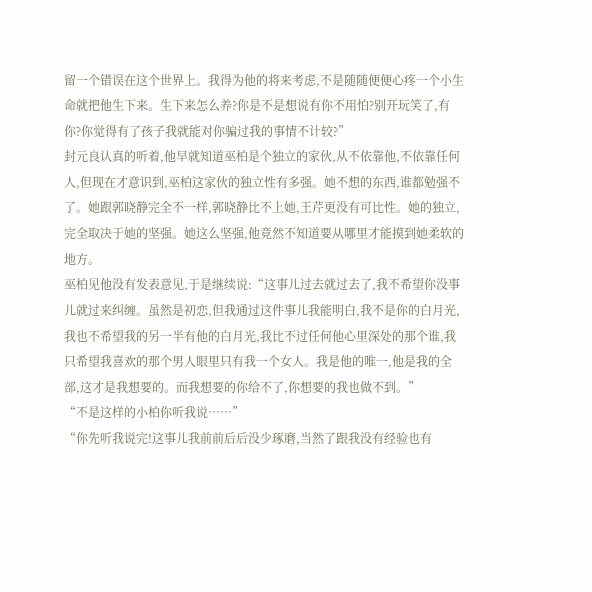留一个错误在这个世界上。我得为他的将来考虑,不是随随便便心疼一个小生命就把他生下来。生下来怎么养?你是不是想说有你不用怕?别开玩笑了,有你?你觉得有了孩子我就能对你骗过我的事情不计较?”
封元良认真的听着,他早就知道巫柏是个独立的家伙,从不依靠他,不依靠任何人,但现在才意识到,巫柏这家伙的独立性有多强。她不想的东西,谁都勉强不了。她跟郭晓静完全不一样,郭晓静比不上她,王芹更没有可比性。她的独立,完全取决于她的坚强。她这么坚强,他竟然不知道要从哪里才能摸到她柔软的地方。
巫柏见他没有发表意见,于是继续说:“这事儿过去就过去了,我不希望你没事儿就过来纠缠。虽然是初恋,但我通过这件事儿我能明白,我不是你的白月光,我也不希望我的另一半有他的白月光,我比不过任何他心里深处的那个谁,我只希望我喜欢的那个男人眼里只有我一个女人。我是他的唯一,他是我的全部,这才是我想要的。而我想要的你给不了,你想要的我也做不到。”
“不是这样的小柏你听我说……”
“你先听我说完!这事儿我前前后后没少琢磨,当然了跟我没有经验也有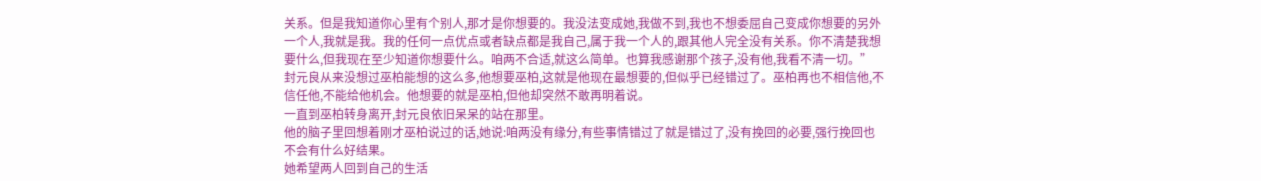关系。但是我知道你心里有个别人,那才是你想要的。我没法变成她,我做不到,我也不想委屈自己变成你想要的另外一个人,我就是我。我的任何一点优点或者缺点都是我自己,属于我一个人的,跟其他人完全没有关系。你不清楚我想要什么,但我现在至少知道你想要什么。咱两不合适,就这么简单。也算我感谢那个孩子,没有他,我看不清一切。”
封元良从来没想过巫柏能想的这么多,他想要巫柏,这就是他现在最想要的,但似乎已经错过了。巫柏再也不相信他,不信任他,不能给他机会。他想要的就是巫柏,但他却突然不敢再明着说。
一直到巫柏转身离开,封元良依旧呆呆的站在那里。
他的脑子里回想着刚才巫柏说过的话,她说:咱两没有缘分,有些事情错过了就是错过了,没有挽回的必要,强行挽回也不会有什么好结果。
她希望两人回到自己的生活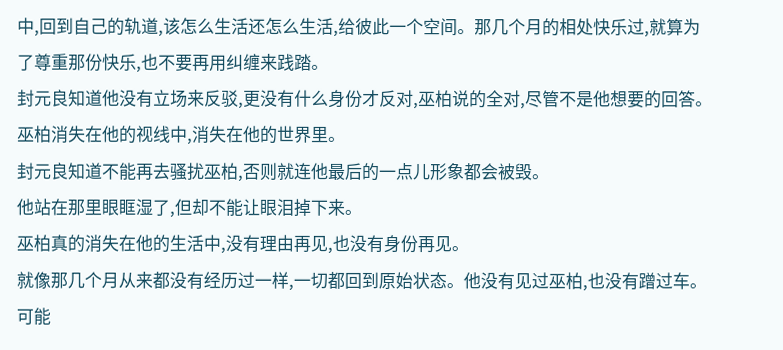中,回到自己的轨道,该怎么生活还怎么生活,给彼此一个空间。那几个月的相处快乐过,就算为了尊重那份快乐,也不要再用纠缠来践踏。
封元良知道他没有立场来反驳,更没有什么身份才反对,巫柏说的全对,尽管不是他想要的回答。
巫柏消失在他的视线中,消失在他的世界里。
封元良知道不能再去骚扰巫柏,否则就连他最后的一点儿形象都会被毁。
他站在那里眼眶湿了,但却不能让眼泪掉下来。
巫柏真的消失在他的生活中,没有理由再见,也没有身份再见。
就像那几个月从来都没有经历过一样,一切都回到原始状态。他没有见过巫柏,也没有蹭过车。
可能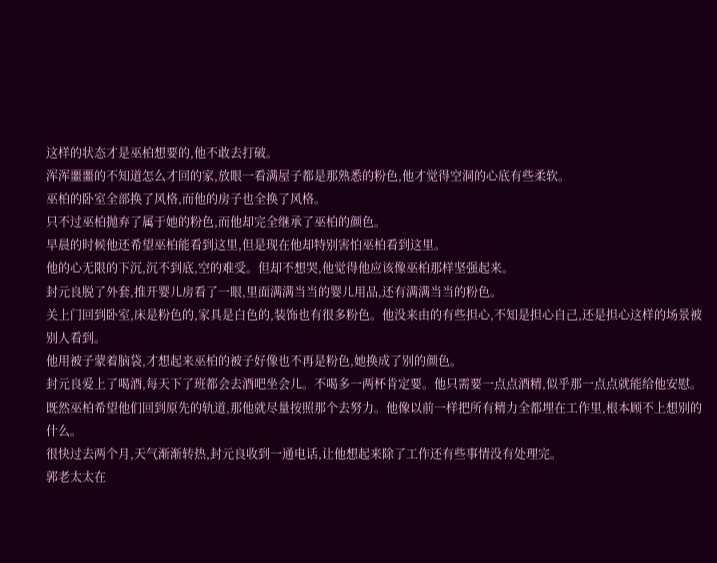这样的状态才是巫柏想要的,他不敢去打破。
浑浑噩噩的不知道怎么才回的家,放眼一看满屋子都是那熟悉的粉色,他才觉得空洞的心底有些柔软。
巫柏的卧室全部换了风格,而他的房子也全换了风格。
只不过巫柏抛弃了属于她的粉色,而他却完全继承了巫柏的颜色。
早晨的时候他还希望巫柏能看到这里,但是现在他却特别害怕巫柏看到这里。
他的心无限的下沉,沉不到底,空的难受。但却不想哭,他觉得他应该像巫柏那样坚强起来。
封元良脱了外套,推开婴儿房看了一眼,里面满满当当的婴儿用品,还有满满当当的粉色。
关上门回到卧室,床是粉色的,家具是白色的,装饰也有很多粉色。他没来由的有些担心,不知是担心自己,还是担心这样的场景被别人看到。
他用被子蒙着脑袋,才想起来巫柏的被子好像也不再是粉色,她换成了别的颜色。
封元良爱上了喝酒,每天下了班都会去酒吧坐会儿。不喝多一两杯肯定要。他只需要一点点酒精,似乎那一点点就能给他安慰。
既然巫柏希望他们回到原先的轨道,那他就尽量按照那个去努力。他像以前一样把所有精力全都埋在工作里,根本顾不上想别的什么。
很快过去两个月,天气渐渐转热,封元良收到一通电话,让他想起来除了工作还有些事情没有处理完。
郭老太太在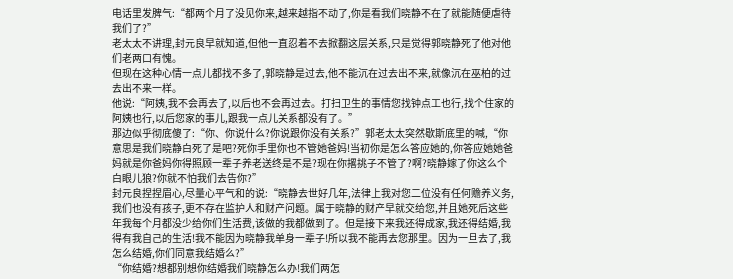电话里发脾气:“都两个月了没见你来,越来越指不动了,你是看我们晓静不在了就能随便虐待我们了?”
老太太不讲理,封元良早就知道,但他一直忍着不去掀翻这层关系,只是觉得郭晓静死了他对他们老两口有愧。
但现在这种心情一点儿都找不多了,郭晓静是过去,他不能沉在过去出不来,就像沉在巫柏的过去出不来一样。
他说:“阿姨,我不会再去了,以后也不会再过去。打扫卫生的事情您找钟点工也行,找个住家的阿姨也行,以后您家的事儿,跟我一点儿关系都没有了。”
那边似乎彻底傻了:“你、你说什么?你说跟你没有关系?”郭老太太突然歇斯底里的喊,“你意思是我们晓静白死了是吧?死你手里你也不管她爸妈!当初你是怎么答应她的,你答应她她爸妈就是你爸妈你得照顾一辈子养老送终是不是?现在你撂挑子不管了?啊?晓静嫁了你这么个白眼儿狼?你就不怕我们去告你?”
封元良捏捏眉心,尽量心平气和的说:“晓静去世好几年,法律上我对您二位没有任何赡养义务,我们也没有孩子,更不存在监护人和财产问题。属于晓静的财产早就交给您,并且她死后这些年我每个月都没少给你们生活费,该做的我都做到了。但是接下来我还得成家,我还得结婚,我得有我自己的生活!我不能因为晓静我单身一辈子!所以我不能再去您那里。因为一旦去了,我怎么结婚,你们同意我结婚么?”
“你结婚?想都别想你结婚我们晓静怎么办!我们两怎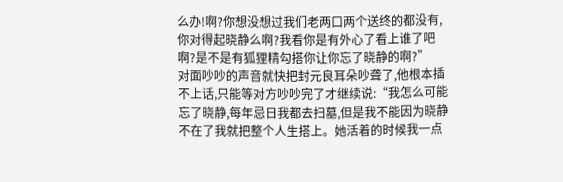么办!啊?你想没想过我们老两口两个送终的都没有,你对得起晓静么啊?我看你是有外心了看上谁了吧啊?是不是有狐狸精勾搭你让你忘了晓静的啊?”
对面吵吵的声音就快把封元良耳朵吵聋了,他根本插不上话,只能等对方吵吵完了才继续说:“我怎么可能忘了晓静,每年忌日我都去扫墓,但是我不能因为晓静不在了我就把整个人生搭上。她活着的时候我一点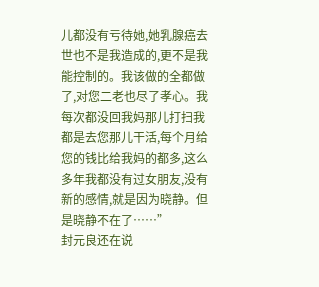儿都没有亏待她,她乳腺癌去世也不是我造成的,更不是我能控制的。我该做的全都做了,对您二老也尽了孝心。我每次都没回我妈那儿打扫我都是去您那儿干活,每个月给您的钱比给我妈的都多,这么多年我都没有过女朋友,没有新的感情,就是因为晓静。但是晓静不在了……”
封元良还在说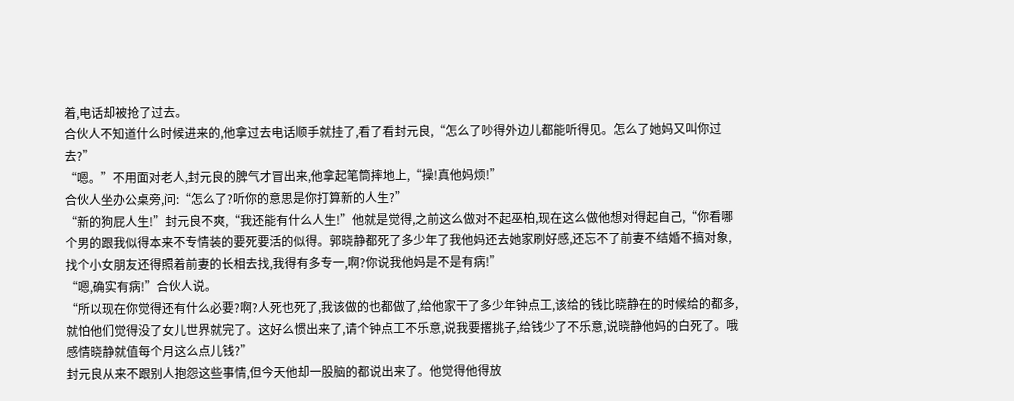着,电话却被抢了过去。
合伙人不知道什么时候进来的,他拿过去电话顺手就挂了,看了看封元良,“怎么了吵得外边儿都能听得见。怎么了她妈又叫你过去?”
“嗯。”不用面对老人,封元良的脾气才冒出来,他拿起笔筒摔地上,“操!真他妈烦!”
合伙人坐办公桌旁,问:“怎么了?听你的意思是你打算新的人生?”
“新的狗屁人生!”封元良不爽,“我还能有什么人生!”他就是觉得,之前这么做对不起巫柏,现在这么做他想对得起自己,“你看哪个男的跟我似得本来不专情装的要死要活的似得。郭晓静都死了多少年了我他妈还去她家刷好感,还忘不了前妻不结婚不搞对象,找个小女朋友还得照着前妻的长相去找,我得有多专一,啊?你说我他妈是不是有病!”
“嗯,确实有病!”合伙人说。
“所以现在你觉得还有什么必要?啊?人死也死了,我该做的也都做了,给他家干了多少年钟点工,该给的钱比晓静在的时候给的都多,就怕他们觉得没了女儿世界就完了。这好么惯出来了,请个钟点工不乐意,说我要撂挑子,给钱少了不乐意,说晓静他妈的白死了。哦感情晓静就值每个月这么点儿钱?”
封元良从来不跟别人抱怨这些事情,但今天他却一股脑的都说出来了。他觉得他得放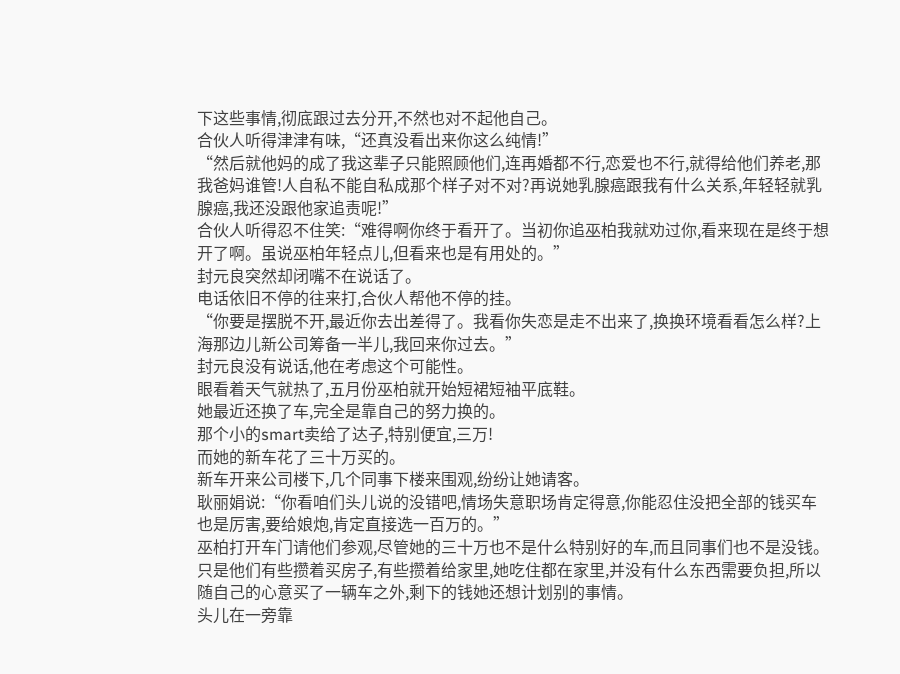下这些事情,彻底跟过去分开,不然也对不起他自己。
合伙人听得津津有味,“还真没看出来你这么纯情!”
“然后就他妈的成了我这辈子只能照顾他们,连再婚都不行,恋爱也不行,就得给他们养老,那我爸妈谁管!人自私不能自私成那个样子对不对?再说她乳腺癌跟我有什么关系,年轻轻就乳腺癌,我还没跟他家追责呢!”
合伙人听得忍不住笑:“难得啊你终于看开了。当初你追巫柏我就劝过你,看来现在是终于想开了啊。虽说巫柏年轻点儿,但看来也是有用处的。”
封元良突然却闭嘴不在说话了。
电话依旧不停的往来打,合伙人帮他不停的挂。
“你要是摆脱不开,最近你去出差得了。我看你失恋是走不出来了,换换环境看看怎么样?上海那边儿新公司筹备一半儿,我回来你过去。”
封元良没有说话,他在考虑这个可能性。
眼看着天气就热了,五月份巫柏就开始短裙短袖平底鞋。
她最近还换了车,完全是靠自己的努力换的。
那个小的smart卖给了达子,特别便宜,三万!
而她的新车花了三十万买的。
新车开来公司楼下,几个同事下楼来围观,纷纷让她请客。
耿丽娟说:“你看咱们头儿说的没错吧,情场失意职场肯定得意,你能忍住没把全部的钱买车也是厉害,要给娘炮,肯定直接选一百万的。”
巫柏打开车门请他们参观,尽管她的三十万也不是什么特别好的车,而且同事们也不是没钱。只是他们有些攒着买房子,有些攒着给家里,她吃住都在家里,并没有什么东西需要负担,所以随自己的心意买了一辆车之外,剩下的钱她还想计划别的事情。
头儿在一旁靠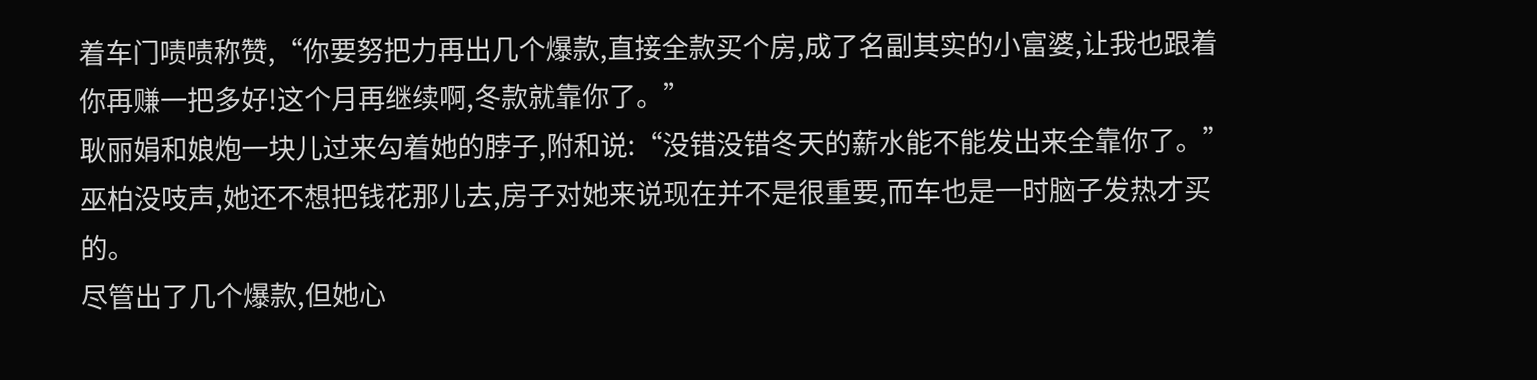着车门啧啧称赞,“你要努把力再出几个爆款,直接全款买个房,成了名副其实的小富婆,让我也跟着你再赚一把多好!这个月再继续啊,冬款就靠你了。”
耿丽娟和娘炮一块儿过来勾着她的脖子,附和说:“没错没错冬天的薪水能不能发出来全靠你了。”
巫柏没吱声,她还不想把钱花那儿去,房子对她来说现在并不是很重要,而车也是一时脑子发热才买的。
尽管出了几个爆款,但她心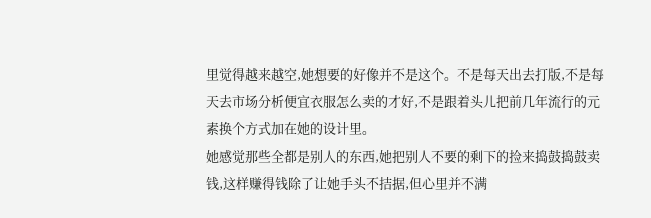里觉得越来越空,她想要的好像并不是这个。不是每天出去打版,不是每天去市场分析便宜衣服怎么卖的才好,不是跟着头儿把前几年流行的元素换个方式加在她的设计里。
她感觉那些全都是别人的东西,她把别人不要的剩下的捡来捣鼓捣鼓卖钱,这样赚得钱除了让她手头不拮据,但心里并不满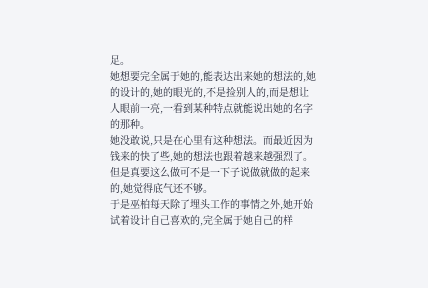足。
她想要完全属于她的,能表达出来她的想法的,她的设计的,她的眼光的,不是捡别人的,而是想让人眼前一亮,一看到某种特点就能说出她的名字的那种。
她没敢说,只是在心里有这种想法。而最近因为钱来的快了些,她的想法也跟着越来越强烈了。
但是真要这么做可不是一下子说做就做的起来的,她觉得底气还不够。
于是巫柏每天除了埋头工作的事情之外,她开始试着设计自己喜欢的,完全属于她自己的样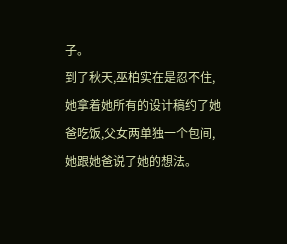子。
到了秋天,巫柏实在是忍不住,她拿着她所有的设计稿约了她爸吃饭,父女两单独一个包间,她跟她爸说了她的想法。